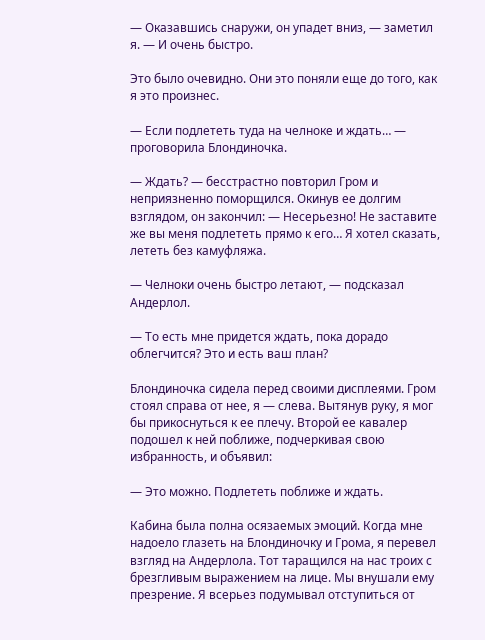— Оказавшись снаружи, он упадет вниз, — заметил я. — И очень быстро.

Это было очевидно. Они это поняли еще до того, как я это произнес.

— Если подлететь туда на челноке и ждать… — проговорила Блондиночка.

— Ждать? — бесстрастно повторил Гром и неприязненно поморщился. Окинув ее долгим взглядом, он закончил: — Несерьезно! Не заставите же вы меня подлететь прямо к его… Я хотел сказать, лететь без камуфляжа.

— Челноки очень быстро летают, — подсказал Андерлол.

— То есть мне придется ждать, пока дорадо облегчится? Это и есть ваш план?

Блондиночка сидела перед своими дисплеями. Гром стоял справа от нее, я — слева. Вытянув руку, я мог бы прикоснуться к ее плечу. Второй ее кавалер подошел к ней поближе, подчеркивая свою избранность, и объявил:

— Это можно. Подлететь поближе и ждать.

Кабина была полна осязаемых эмоций. Когда мне надоело глазеть на Блондиночку и Грома, я перевел взгляд на Андерлола. Тот таращился на нас троих с брезгливым выражением на лице. Мы внушали ему презрение. Я всерьез подумывал отступиться от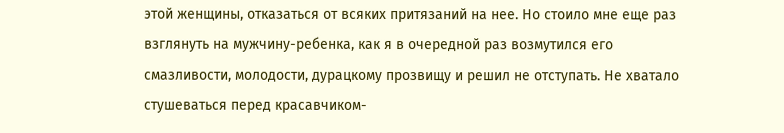этой женщины, отказаться от всяких притязаний на нее. Но стоило мне еще раз взглянуть на мужчину-ребенка, как я в очередной раз возмутился его смазливости, молодости, дурацкому прозвищу и решил не отступать. Не хватало стушеваться перед красавчиком-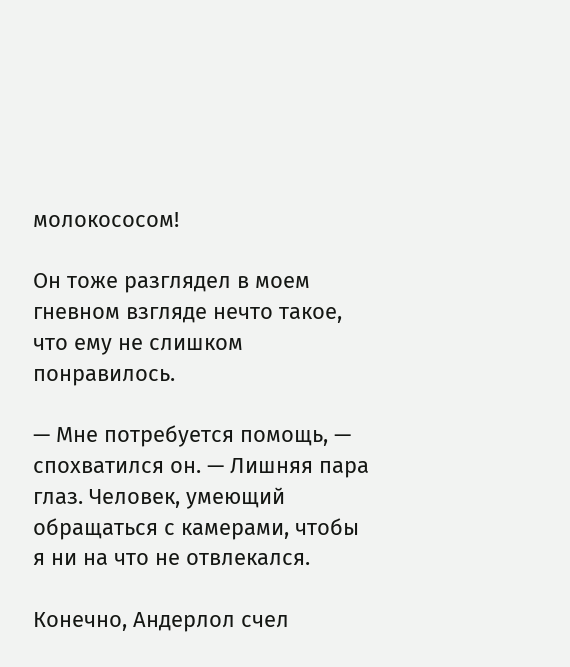молокососом!

Он тоже разглядел в моем гневном взгляде нечто такое, что ему не слишком понравилось.

— Мне потребуется помощь, — спохватился он. — Лишняя пара глаз. Человек, умеющий обращаться с камерами, чтобы я ни на что не отвлекался.

Конечно, Андерлол счел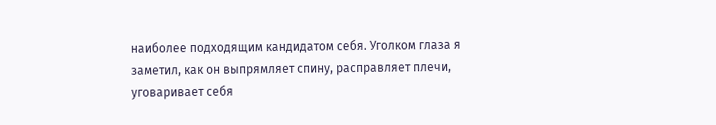наиболее подходящим кандидатом себя. Уголком глаза я заметил, как он выпрямляет спину, расправляет плечи, уговаривает себя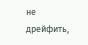не дрейфить,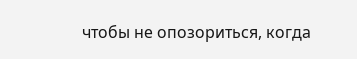чтобы не опозориться, когда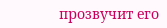прозвучит его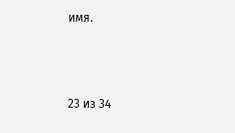имя.



23 из 34